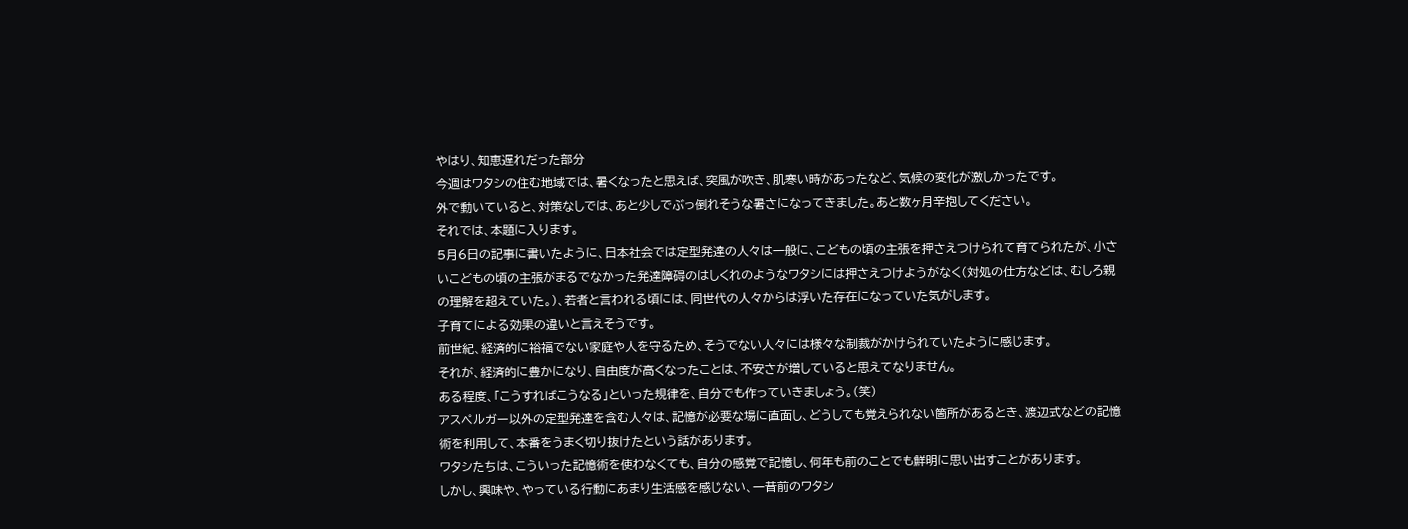やはり、知恵遅れだった部分
今週はワタシの住む地域では、暑くなったと思えば、突風が吹き、肌寒い時があったなど、気候の変化が激しかったです。
外で動いていると、対策なしでは、あと少しでぶっ倒れそうな暑さになってきました。あと数ヶ月辛抱してください。
それでは、本題に入ります。
5月6日の記事に書いたように、日本社会では定型発達の人々は一般に、こどもの頃の主張を押さえつけられて育てられたが、小さいこどもの頃の主張がまるでなかった発達障碍のはしくれのようなワタシには押さえつけようがなく(対処の仕方などは、むしろ親の理解を超えていた。)、若者と言われる頃には、同世代の人々からは浮いた存在になっていた気がします。
子育てによる効果の違いと言えそうです。
前世紀、経済的に裕福でない家庭や人を守るため、そうでない人々には様々な制裁がかけられていたように感じます。
それが、経済的に豊かになり、自由度が高くなったことは、不安さが増していると思えてなりません。
ある程度、「こうすればこうなる」といった規律を、自分でも作っていきましょう。(笑)
アスペルガー以外の定型発達を含む人々は、記憶が必要な場に直面し、どうしても覚えられない箇所があるとき、渡辺式などの記憶術を利用して、本番をうまく切り抜けたという話があります。
ワタシたちは、こういった記憶術を使わなくても、自分の感覚で記憶し、何年も前のことでも鮮明に思い出すことがあります。
しかし、興味や、やっている行動にあまり生活感を感じない、一昔前のワタシ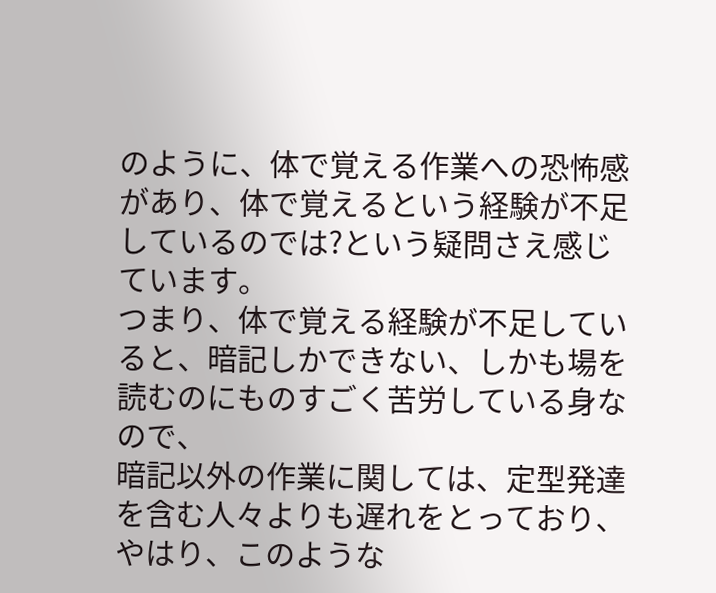のように、体で覚える作業への恐怖感があり、体で覚えるという経験が不足しているのでは?という疑問さえ感じています。
つまり、体で覚える経験が不足していると、暗記しかできない、しかも場を読むのにものすごく苦労している身なので、
暗記以外の作業に関しては、定型発達を含む人々よりも遅れをとっており、やはり、このような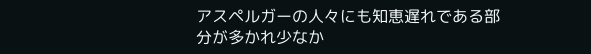アスペルガーの人々にも知恵遅れである部分が多かれ少なか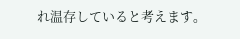れ温存していると考えます。